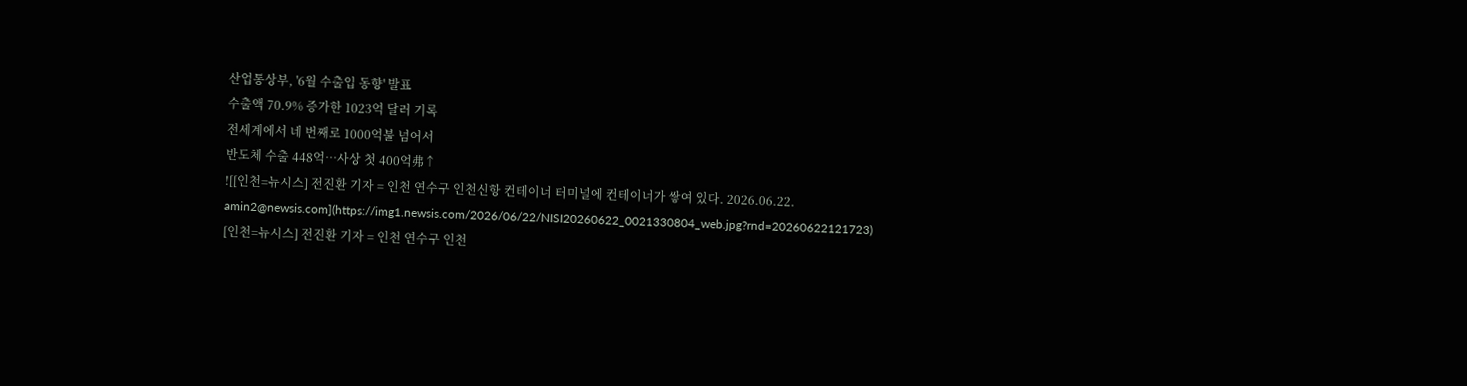산업통상부, '6월 수출입 동향' 발표
수출액 70.9% 증가한 1023억 달러 기록
전세계에서 네 번째로 1000억불 넘어서
반도체 수출 448억…사상 첫 400억弗↑
![[인천=뉴시스] 전진환 기자 = 인천 연수구 인천신항 컨테이너 터미널에 컨테이너가 쌓여 있다. 2026.06.22. amin2@newsis.com](https://img1.newsis.com/2026/06/22/NISI20260622_0021330804_web.jpg?rnd=20260622121723)
[인천=뉴시스] 전진환 기자 = 인천 연수구 인천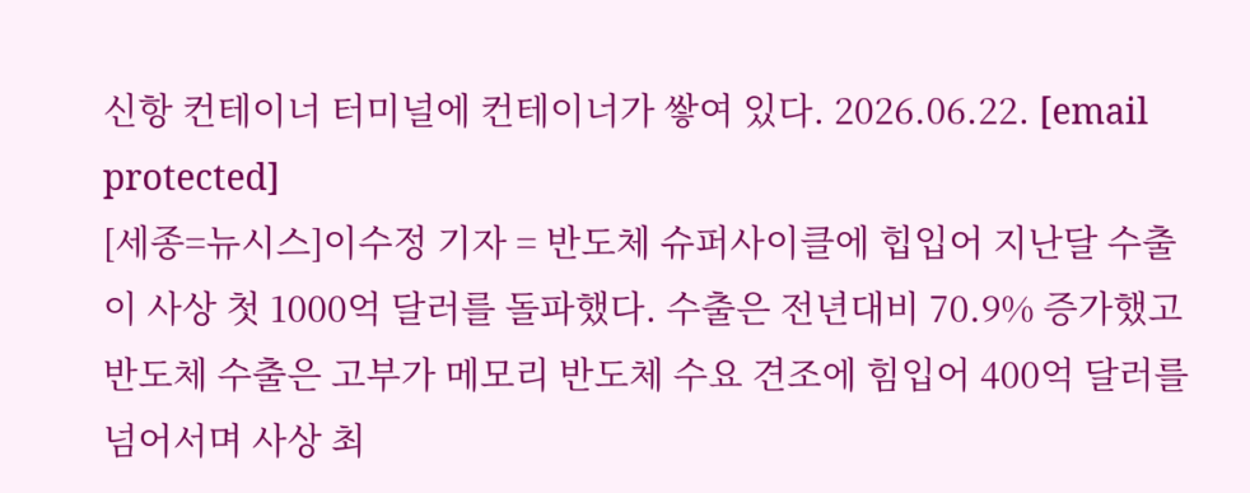신항 컨테이너 터미널에 컨테이너가 쌓여 있다. 2026.06.22. [email protected]
[세종=뉴시스]이수정 기자 = 반도체 슈퍼사이클에 힙입어 지난달 수출이 사상 첫 1000억 달러를 돌파했다. 수출은 전년대비 70.9% 증가했고 반도체 수출은 고부가 메모리 반도체 수요 견조에 힘입어 400억 달러를 넘어서며 사상 최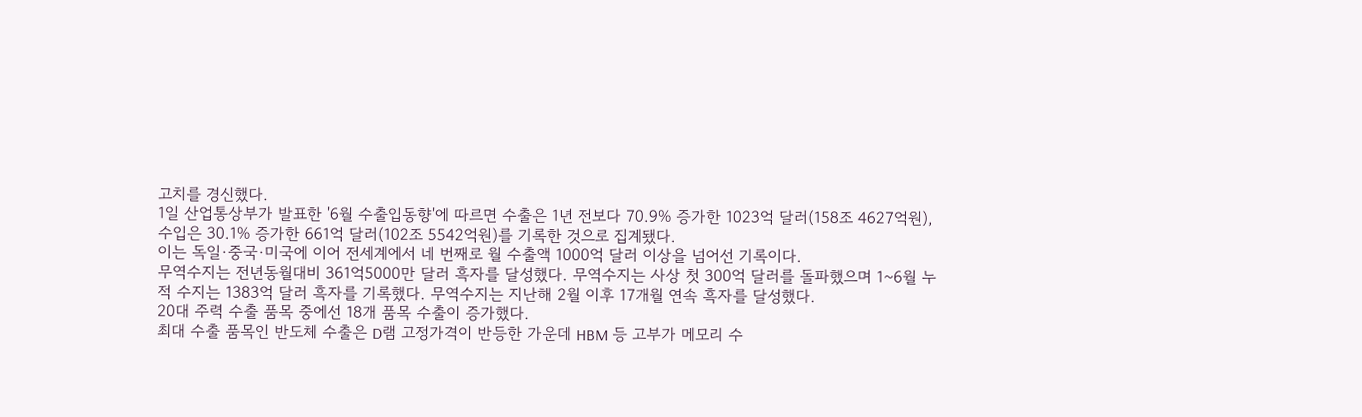고치를 경신했다.
1일 산업통상부가 발표한 '6월 수출입동향'에 따르면 수출은 1년 전보다 70.9% 증가한 1023억 달러(158조 4627억원), 수입은 30.1% 증가한 661억 달러(102조 5542억원)를 기록한 것으로 집계됐다.
이는 독일·중국·미국에 이어 전세계에서 네 번째로 월 수출액 1000억 달러 이상을 넘어선 기록이다.
무역수지는 전년동월대비 361억5000만 달러 흑자를 달성했다. 무역수지는 사상 첫 300억 달러를 돌파했으며 1~6월 누적 수지는 1383억 달러 흑자를 기록했다. 무역수지는 지난해 2월 이후 17개월 연속 흑자를 달성했다.
20대 주력 수출 품목 중에선 18개 품목 수출이 증가했다.
최대 수출 품목인 반도체 수출은 D램 고정가격이 반등한 가운데 HBM 등 고부가 메모리 수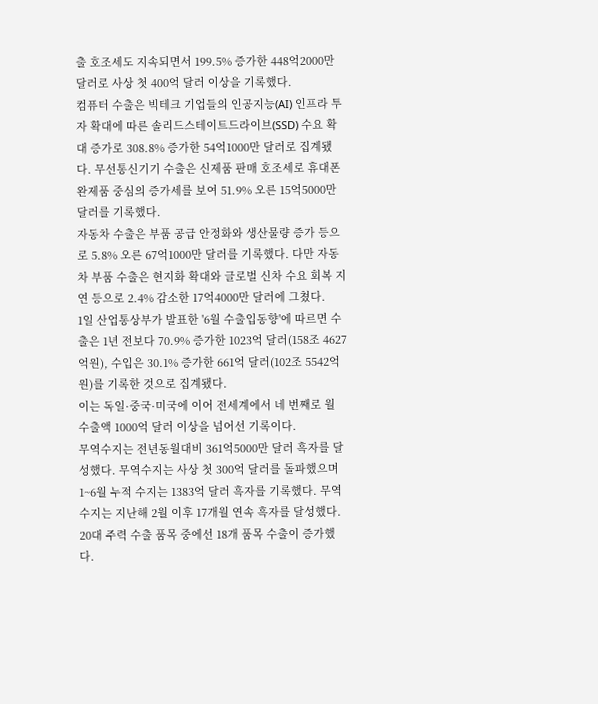출 호조세도 지속되면서 199.5% 증가한 448억2000만 달러로 사상 첫 400억 달러 이상을 기록했다.
컴퓨터 수출은 빅테크 기업들의 인공지능(AI) 인프라 투자 확대에 따른 솔리드스테이트드라이브(SSD) 수요 확대 증가로 308.8% 증가한 54억1000만 달러로 집계됐다. 무선통신기기 수출은 신제품 판매 호조세로 휴대폰 완제품 중심의 증가세를 보여 51.9% 오른 15억5000만 달러를 기록했다.
자동차 수출은 부품 공급 안정화와 생산물량 증가 등으로 5.8% 오른 67억1000만 달러를 기록했다. 다만 자동차 부품 수출은 현지화 확대와 글로벌 신차 수요 회복 지연 등으로 2.4% 감소한 17억4000만 달러에 그쳤다.
1일 산업통상부가 발표한 '6월 수출입동향'에 따르면 수출은 1년 전보다 70.9% 증가한 1023억 달러(158조 4627억원), 수입은 30.1% 증가한 661억 달러(102조 5542억원)를 기록한 것으로 집계됐다.
이는 독일·중국·미국에 이어 전세계에서 네 번째로 월 수출액 1000억 달러 이상을 넘어선 기록이다.
무역수지는 전년동월대비 361억5000만 달러 흑자를 달성했다. 무역수지는 사상 첫 300억 달러를 돌파했으며 1~6월 누적 수지는 1383억 달러 흑자를 기록했다. 무역수지는 지난해 2월 이후 17개월 연속 흑자를 달성했다.
20대 주력 수출 품목 중에선 18개 품목 수출이 증가했다.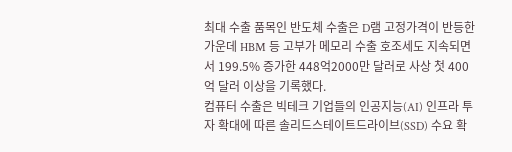최대 수출 품목인 반도체 수출은 D램 고정가격이 반등한 가운데 HBM 등 고부가 메모리 수출 호조세도 지속되면서 199.5% 증가한 448억2000만 달러로 사상 첫 400억 달러 이상을 기록했다.
컴퓨터 수출은 빅테크 기업들의 인공지능(AI) 인프라 투자 확대에 따른 솔리드스테이트드라이브(SSD) 수요 확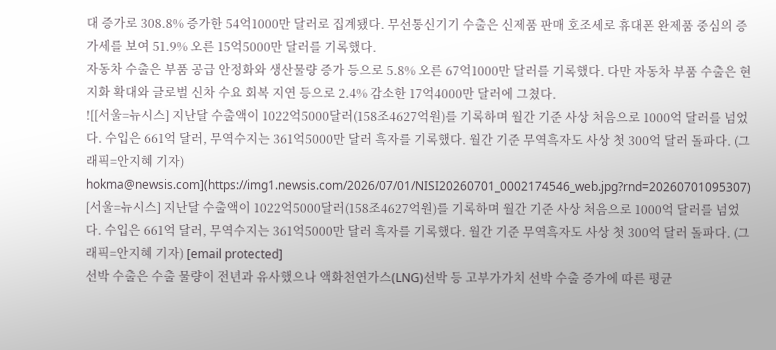대 증가로 308.8% 증가한 54억1000만 달러로 집계됐다. 무선통신기기 수출은 신제품 판매 호조세로 휴대폰 완제품 중심의 증가세를 보여 51.9% 오른 15억5000만 달러를 기록했다.
자동차 수출은 부품 공급 안정화와 생산물량 증가 등으로 5.8% 오른 67억1000만 달러를 기록했다. 다만 자동차 부품 수출은 현지화 확대와 글로벌 신차 수요 회복 지연 등으로 2.4% 감소한 17억4000만 달러에 그쳤다.
![[서울=뉴시스] 지난달 수출액이 1022억5000달러(158조4627억원)를 기록하며 월간 기준 사상 처음으로 1000억 달러를 넘었다. 수입은 661억 달러, 무역수지는 361억5000만 달러 흑자를 기록했다. 월간 기준 무역흑자도 사상 첫 300억 달러 돌파다. (그래픽=안지혜 기자) hokma@newsis.com](https://img1.newsis.com/2026/07/01/NISI20260701_0002174546_web.jpg?rnd=20260701095307)
[서울=뉴시스] 지난달 수출액이 1022억5000달러(158조4627억원)를 기록하며 월간 기준 사상 처음으로 1000억 달러를 넘었다. 수입은 661억 달러, 무역수지는 361억5000만 달러 흑자를 기록했다. 월간 기준 무역흑자도 사상 첫 300억 달러 돌파다. (그래픽=안지혜 기자) [email protected]
선박 수출은 수출 물량이 전년과 유사했으나 액화천연가스(LNG)선박 등 고부가가치 선박 수출 증가에 따른 평균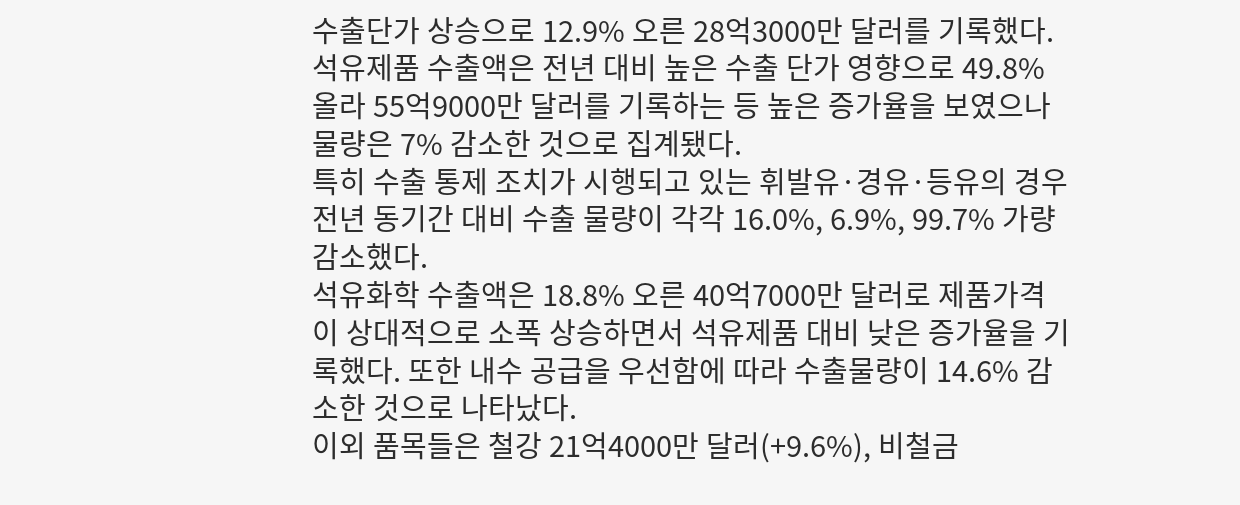수출단가 상승으로 12.9% 오른 28억3000만 달러를 기록했다.
석유제품 수출액은 전년 대비 높은 수출 단가 영향으로 49.8% 올라 55억9000만 달러를 기록하는 등 높은 증가율을 보였으나 물량은 7% 감소한 것으로 집계됐다.
특히 수출 통제 조치가 시행되고 있는 휘발유·경유·등유의 경우 전년 동기간 대비 수출 물량이 각각 16.0%, 6.9%, 99.7% 가량 감소했다.
석유화학 수출액은 18.8% 오른 40억7000만 달러로 제품가격이 상대적으로 소폭 상승하면서 석유제품 대비 낮은 증가율을 기록했다. 또한 내수 공급을 우선함에 따라 수출물량이 14.6% 감소한 것으로 나타났다.
이외 품목들은 철강 21억4000만 달러(+9.6%), 비철금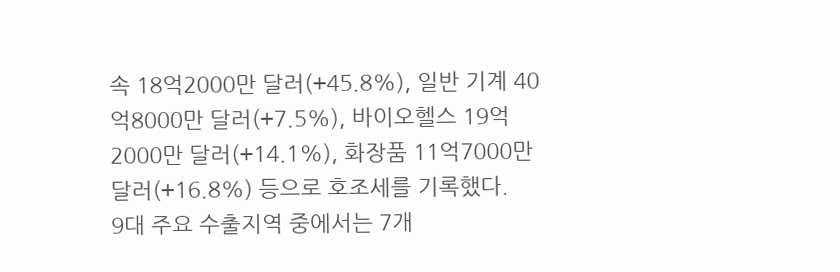속 18억2000만 달러(+45.8%), 일반 기계 40억8000만 달러(+7.5%), 바이오헬스 19억2000만 달러(+14.1%), 화장품 11억7000만 달러(+16.8%) 등으로 호조세를 기록했다.
9대 주요 수출지역 중에서는 7개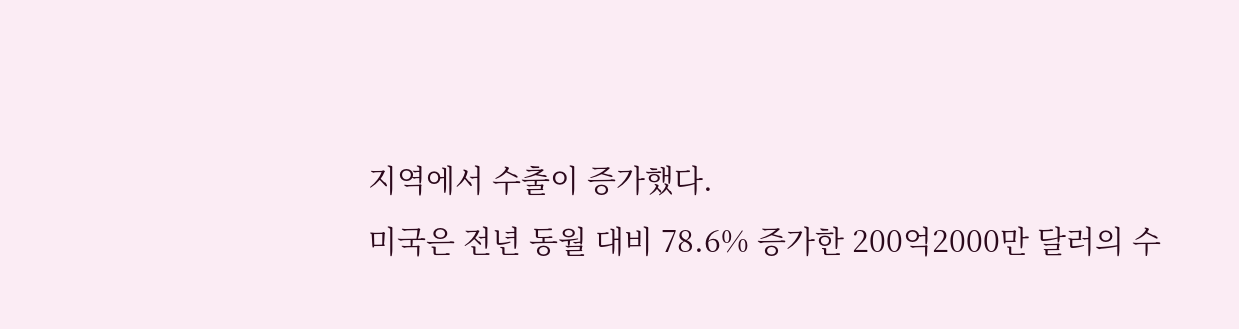지역에서 수출이 증가했다.
미국은 전년 동월 대비 78.6% 증가한 200억2000만 달러의 수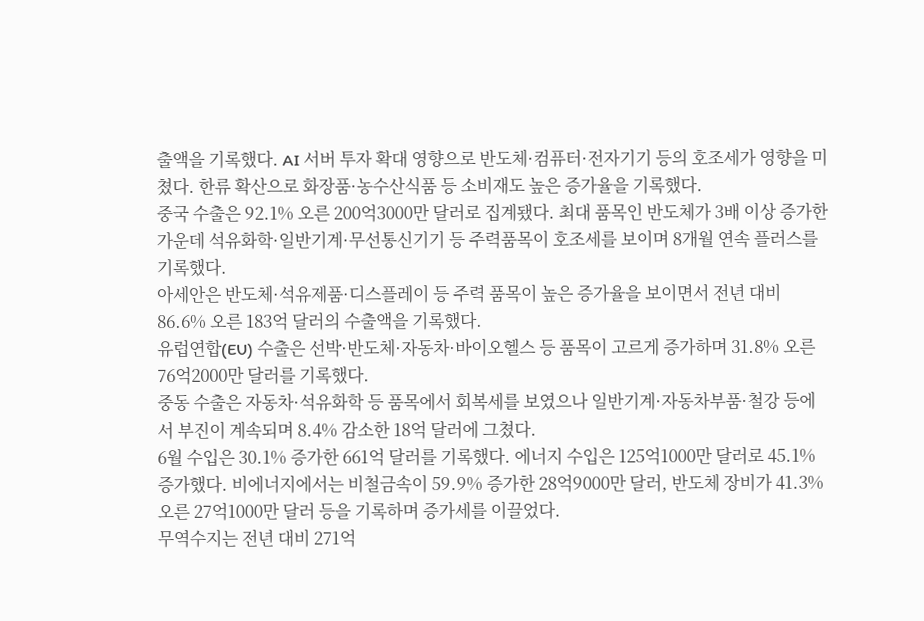출액을 기록했다. AI 서버 투자 확대 영향으로 반도체·컴퓨터·전자기기 등의 호조세가 영향을 미쳤다. 한류 확산으로 화장품·농수산식품 등 소비재도 높은 증가율을 기록했다.
중국 수출은 92.1% 오른 200억3000만 달러로 집계됐다. 최대 품목인 반도체가 3배 이상 증가한 가운데 석유화학·일반기계·무선통신기기 등 주력품목이 호조세를 보이며 8개월 연속 플러스를 기록했다.
아세안은 반도체·석유제품·디스플레이 등 주력 품목이 높은 증가율을 보이면서 전년 대비 86.6% 오른 183억 달러의 수출액을 기록했다.
유럽연합(EU) 수출은 선박·반도체·자동차·바이오헬스 등 품목이 고르게 증가하며 31.8% 오른 76억2000만 달러를 기록했다.
중동 수출은 자동차·석유화학 등 품목에서 회복세를 보였으나 일반기계·자동차부품·철강 등에서 부진이 계속되며 8.4% 감소한 18억 달러에 그쳤다.
6월 수입은 30.1% 증가한 661억 달러를 기록했다. 에너지 수입은 125억1000만 달러로 45.1% 증가했다. 비에너지에서는 비철금속이 59.9% 증가한 28억9000만 달러, 반도체 장비가 41.3% 오른 27억1000만 달러 등을 기록하며 증가세를 이끌었다.
무역수지는 전년 대비 271억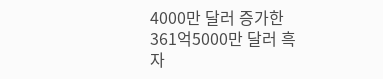4000만 달러 증가한 361억5000만 달러 흑자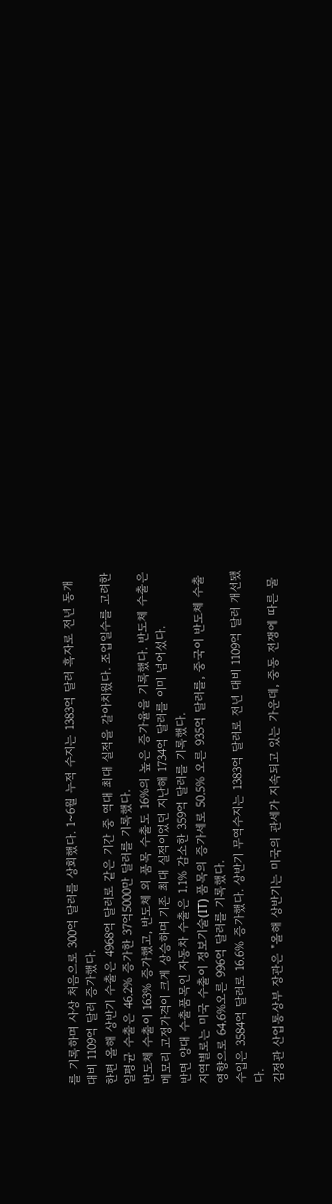를 기록하며 사상 처음으로 300억 달러를 상회했다. 1~6월 누적 수지는 1383억 달러 흑자로 전년 동개 대비 1109억 달러 증가했다.
한편 올해 상반기 수출은 4968억 달러로 같은 기간 중 역대 최대 실적을 갈아치웠다. 조업일수를 고려한 일평균 수출은 46.2% 증가한 37억5000만 달러를 기록했다.
반도체 수출이 163% 증가했고, 반도체 외 품목 수출도 16%의 높은 증가율을 기록했다. 반도체 수출은 메모리 고정가격이 크게 상승하며 기존 최대 실적이었던 지난해 1734억 달러를 이미 넘어섰다.
반면 양대 수출품목인 자동차 수출은 1.1% 감소한 359억 달러를 기록했다.
지역별로는 미국 수출이 정보기술(IT) 품목의 증가세로 50.5% 오른 935억 달러를, 중국이 반도체 수출 영향으로 64.6%오른 996억 달러를 기록했다.
수입은 3584억 달러로 16.6% 증가했다. 상반기 무역수지는 1383억 달러로 전년 대비 1109억 달러 개선됐다.
김정관 산업통상부 장관은 "올해 상반기는 미국의 관세가 지속되고 있는 가운데, 중동 전쟁에 따른 물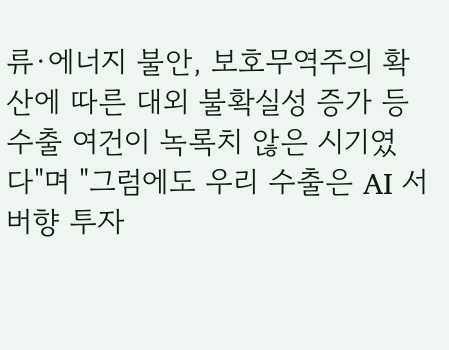류·에너지 불안, 보호무역주의 확산에 따른 대외 불확실성 증가 등 수출 여건이 녹록치 않은 시기였다"며 "그럼에도 우리 수출은 AI 서버향 투자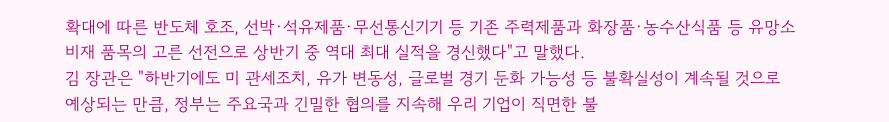확대에 따른 반도체 호조, 선박·석유제품·무선통신기기 등 기존 주력제품과 화장품·농수산식품 등 유망소비재 품목의 고른 선전으로 상반기 중 역대 최대 실적을 경신했다"고 말했다.
김 장관은 "하반기에도 미 관세조치, 유가 변동성, 글로벌 경기 둔화 가능성 등 불확실성이 계속될 것으로 예상되는 만큼, 정부는 주요국과 긴밀한 협의를 지속해 우리 기업이 직면한 불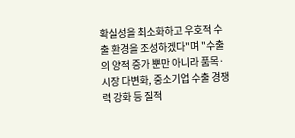확실성을 최소화하고 우호적 수출 환경을 조성하겠다"며 "수출의 양적 증가 뿐만 아니라 품목·시장 다변화, 중소기업 수출 경쟁력 강화 등 질적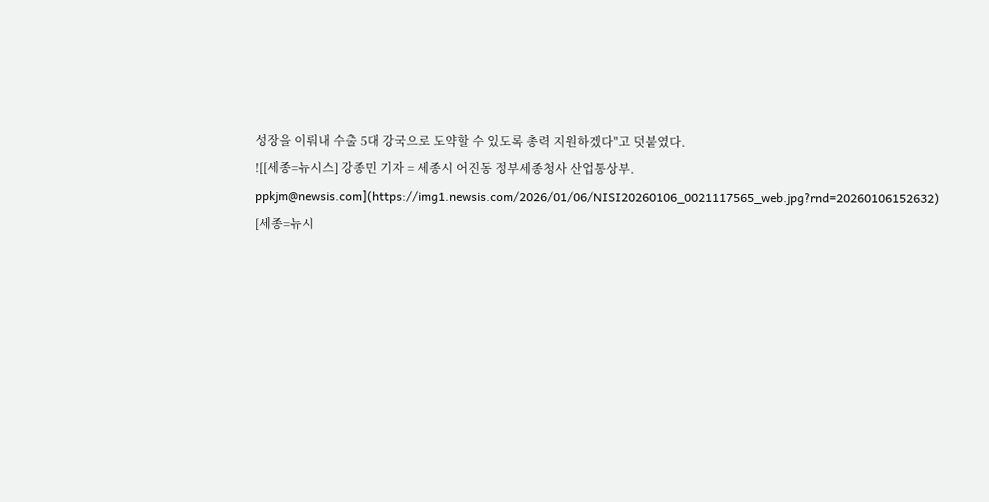성장을 이뤄내 수출 5대 강국으로 도약할 수 있도록 총력 지원하겠다"고 덧붙였다.
![[세종=뉴시스] 강종민 기자 = 세종시 어진동 정부세종청사 산업통상부. ppkjm@newsis.com](https://img1.newsis.com/2026/01/06/NISI20260106_0021117565_web.jpg?rnd=20260106152632)
[세종=뉴시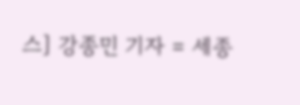스] 강종민 기자 = 세종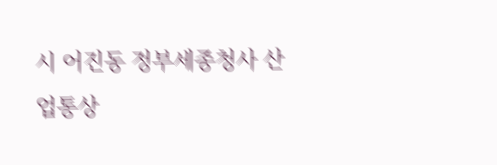시 어진동 정부세종청사 산업통상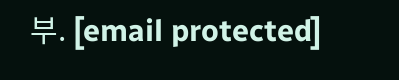부. [email protected]